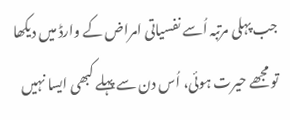جب پہلی مرتبہ اُسے نفسیاتی امراض کے وارڈ میں دیکھا تو مجھے حیرت ہوئی، اُس دن سے پہلے کبھی ایسا نہیں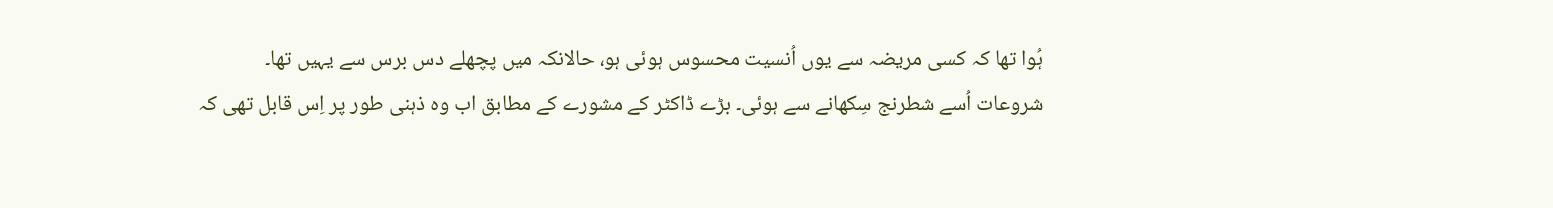ہُوا تھا کہ کسی مریضہ سے یوں اُنسیت محسوس ہوئی ہو، حالانکہ میں پچھلے دس برس سے یہیں تھا۔
شروعات اُسے شطرنج سِکھانے سے ہوئی۔ بڑے ڈاکٹر کے مشورے کے مطابق اب وہ ذہنی طور پر اِس قابل تھی کہ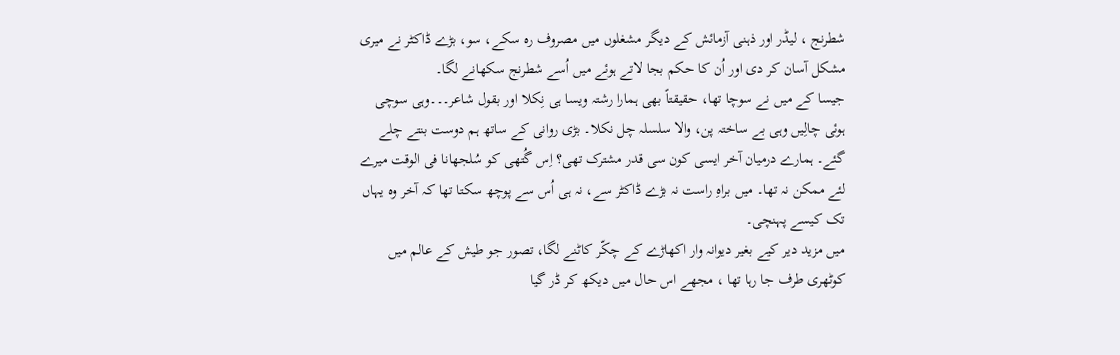شطرنج ، لیڈر اور ذہنی آزمائش کے دیگر مشغلوں میں مصروف رہ سکے، سو، بڑے ڈاکٹر نے میری مشکل آسان کر دی اور اُن کا حکم بجا لاتے ہوئے میں اُسے شطرنج سکھانے لگا۔
جیسا کے میں نے سوچا تھا، حقیقتاً بھی ہمارا رشتہ ویسا ہی نِکلا اور بقول شاعر۔۔۔وہی سوچی ہوئی چالِیں وہی بے ساختہ پن، والا سلسلہ چل نکلا۔ بڑی روانی کے ساتھ ہم دوست بنتے چلے گئے۔ ہمارے درمیان آخر ایسی کون سی قدر مشترک تھی؟ اِس گُتھی کو سُلجھانا فی الوقت میرے لئے ممکن نہ تھا۔ میں براہِ راست نہ بڑے ڈاکٹر سے، نہ ہی اُس سے پوچھ سکتا تھا کہ آخر وہ یہاں تک کیسے پہنچی۔
میں مزید دیر کیے بغیر دیوانہ وار اکھاڑے کے چکّر کاٹنے لگا، تصور جو طیش کے عالم میں کوٹھری طرف جا رہا تھا ، مجھے اس حال میں دیکھ کر ڈر گیا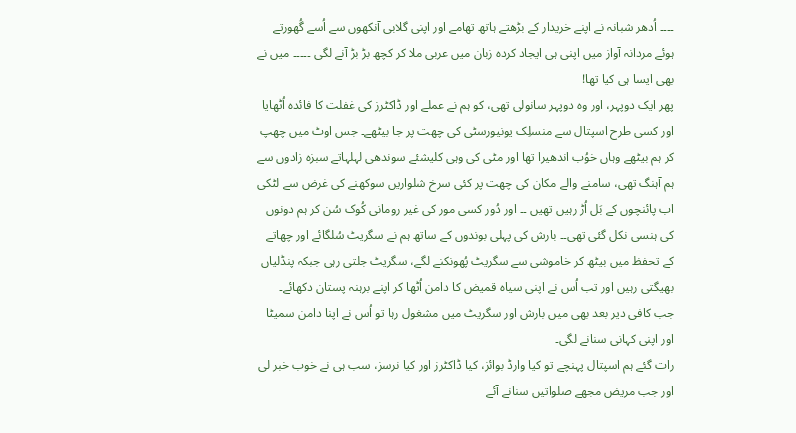۔۔۔۔ اُدھر شبانہ نے اپنے خریدار کے بڑھتے ہاتھ تھامے اور اپنی گلابی آنکھوں سے اُسے گُھورتے ہوئے مردانہ آواز میں اپنی ہی ایجاد کردہ زبان میں عربی ملا کر کچھ بڑ بڑ آنے لگی ۔۔۔۔۔ میں نے بھی ایسا ہی کیا تھا!
پھر ایک دوپہر، اور وہ دوپہر سانولی تھی، کو ہم نے عملے اور ڈاکٹرز کی غفلت کا فائدہ اُٹھایا اور کسی طرح اسپتال سے منسلِک یونیورسٹی کی چھت پر جا بیٹھے۔ جس اوٹ میں چھپ کر ہم بیٹھے وہاں خوُب اندھیرا تھا اور مٹی کی وہی کلیشئے سوندھی لہلہاتے سبزہ زادوں سے ہم آہنگ تھی، سامنے والے مکان کی چھت پر کئی سرخ شلواریں سوکھنے کی غرض سے لٹکی اب پائنچوں کے بَل اُڑ رہیں تھیں ۔۔ اور دُور کسی مور کی غیر رومانی کُوک سُن کر ہم دونوں کی ہنسی نکل گئی تھی۔۔ بارش کی پہلی بوندوں کے ساتھ ہم نے سگریٹ سُلگائے اور چھاتے کے تحفظ میں بیٹھ کر خاموشی سے سگریٹ پُھونکنے لگے، سگریٹ جلتی رہی جبکہ پنڈلیاں بھیگتی رہیں اور تب اُس نے اپنی سیاہ قمیض کا دامن اُٹھا کر اپنے برہنہ پستان دکھائے۔ جب کافی دیر بعد بھی میں بارش اور سگریٹ میں مشغول رہا تو اُس نے اپنا دامن سمیٹا اور اپنی کہانی سنانے لگی۔
رات گئے ہم اسپتال پہنچے تو کیا وارڈ بوائز، کیا ڈاکٹرز اور کیا نرسز، سب ہی نے خوب خبر لی اور جب مریض مجھے صلواتیں سنانے آئے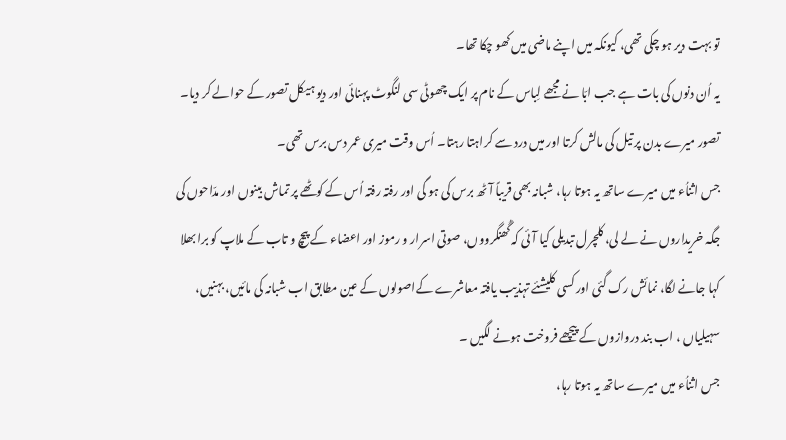تو بہت دیر ہو چکی تھی، کیونکہ میں اپنے ماضی میں کھو چکا تھا۔
یہ اُن دنوں کی بات ہے جب ابّا نے مجھے لِباس کے نام پر ایک چھوٹی سی لنگوٹ پہنائی اور دیو ہیکل تصور کے حوالے کر دیا۔ تصور میرے بدن پر تیل کی مالش کرتا اور میں درد سے کراہتا رہتا۔ اُس وقت میری عمر دس برس تھی۔
جس اثناُء میں میرے ساتھ یہ ہوتا رہا، شبانہ بھی قریباً آٹھ برس کی ہو گی اور رفتہ رفتہ اُس کے کوٹھے پر تماش بینوں اور مدّاحوں کی جگہ خریداروں نے لے لی، کلچرل تبدیلی کیا آئی کہ گُھنگرووں، صوتی اسرار و رموز اور اعضاء کے پیچ و تاب کے ملاپ کو برا بھلا کہا جانے لگا، نمائش رک گئی اور کسی کلیشئے تہذیب یافتہ معاشرے کےاصولوں کے عین مطابق اب شبانہ کی مائیں، بہنیں، سہیلیاں ، اب بند دروازوں کے پیچھے فروخت ہونے لگیں ۔
جس اثناُء میں میرے ساتھ یہ ہوتا رہا،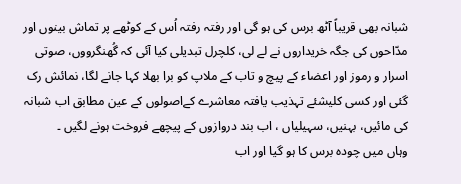شبانہ بھی قریباً آٹھ برس کی ہو گی اور رفتہ رفتہ اُس کے کوٹھے پر تماش بینوں اور مدّاحوں کی جگہ خریداروں نے لے لی، کلچرل تبدیلی کیا آئی کہ گُھنگرووں، صوتی اسرار و رموز اور اعضاء کے پیچ و تاب کے ملاپ کو برا بھلا کہا جانے لگا، نمائش رک گئی اور کسی کلیشئے تہذیب یافتہ معاشرے کےاصولوں کے عین مطابق اب شبانہ کی مائیں، بہنیں، سہیلیاں ، اب بند دروازوں کے پیچھے فروخت ہونے لگیں ۔
وہاں میں چودہ برس کا ہو گیا اور اب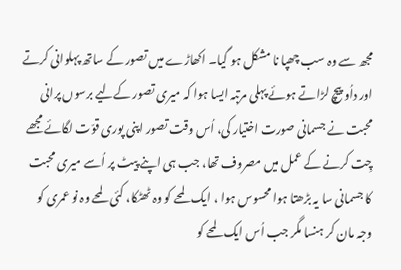مجھ سے وہ سب چھپا نا مشکل ہو گیا۔ اکھاڑے میں تصور کے ساتھ پہلوانی کرتے اور داُو پیچ لڑاتے ہوئے پہلی مرتبہ ایسا ہوا کہ میری تصور کےلیے برسوں پرانی محبت نے جسمانی صورت اختیار کی، اُس وقت تصور اپنی پوری قوّت لگائے مجھے چِت کرنے کے عمل میں مصروف تھا، جب ہی اپنے پیٹ پر اُسے میری محبت کا جسمانی سا یہ بڑھتا ہوا محسوس ہوا ، ایک لمحے کو وہ ٹھٹکا، کئی لمحے وہ نو عمری کو وجہ مان کر ہنسا مگر جب اُس ایک لمحے کو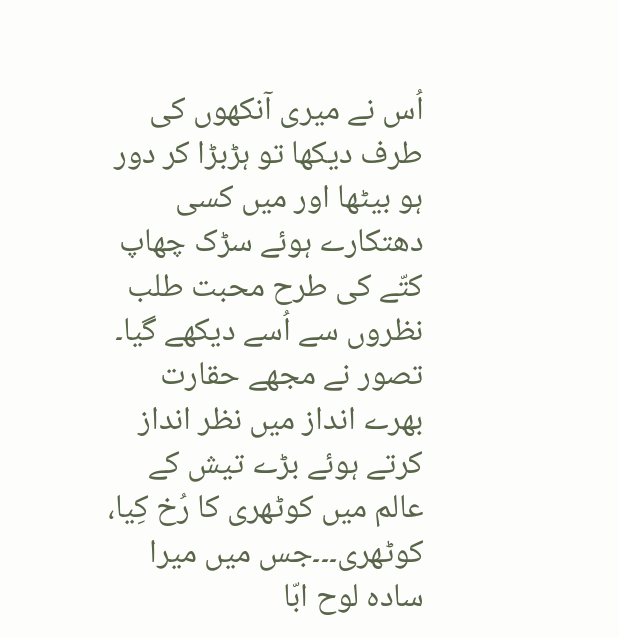اُس نے میری آنکھوں کی طرف دیکھا تو ہڑبڑا کر دور ہو بیٹھا اور میں کسی دھتکارے ہوئے سڑک چھاپ کتّے کی طرح محبت طلب نظروں سے اُسے دیکھے گیا۔ تصور نے مجھے حقارت بھرے انداز میں نظر انداز کرتے ہوئے بڑے تیش کے عالم میں کوٹھری کا رُخ کِیا، کوٹھری۔۔۔جس میں میرا سادہ لوح ابّا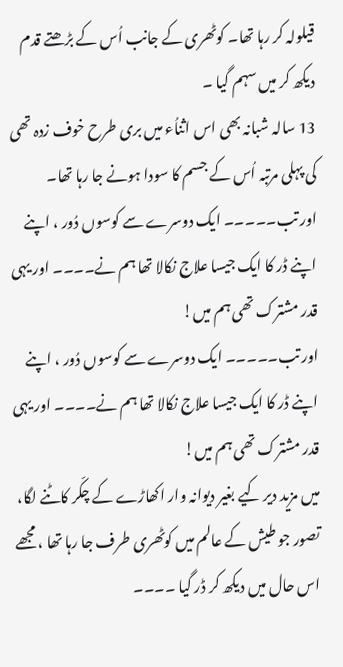قیلولہ کر رہا تھا۔ کوٹھری کے جانب اُس کے بڑھتے قدم دیکھ کر میں سہم گیا ۔
13 سالہ شبانہ بھی اس اثناُء میں بری طرح خوف زدہ تھی کی پہلی مرتبہ اُس کے جسم کا سودا ہونے جا رہا تھا۔
اور تب۔۔۔۔۔ ایک دوسرے سے کوسوں دُور ، اپنے اپنے ڈر کا ایک جیسا علاج نکالا تھا ہم نے۔۔۔۔ اور یہی قدر مشترک تھی ہم میں!
اور تب۔۔۔۔۔ ایک دوسرے سے کوسوں دُور ، اپنے اپنے ڈر کا ایک جیسا علاج نکالا تھا ہم نے۔۔۔۔ اور یہی قدر مشترک تھی ہم میں!
میں مزید دیر کیے بغیر دیوانہ وار اکھاڑے کے چکّر کاٹنے لگا، تصور جو طیش کے عالم میں کوٹھری طرف جا رہا تھا ، مجھے اس حال میں دیکھ کر ڈر گیا ۔۔۔۔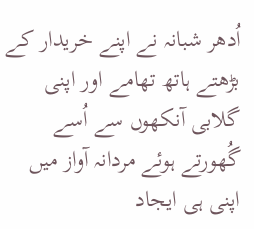اُدھر شبانہ نے اپنے خریدار کے بڑھتے ہاتھ تھامے اور اپنی گلابی آنکھوں سے اُسے گُھورتے ہوئے مردانہ آواز میں اپنی ہی ایجاد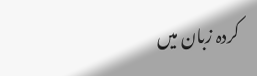کردہ زبان میں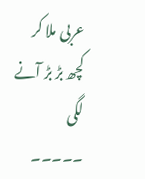عربی ملا کر کچھ بڑ بڑ آنے لگی ۔۔۔۔۔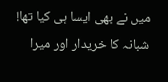میں نے بھی ایسا ہی کیا تھا!
شبانہ کا خریدار اور میرا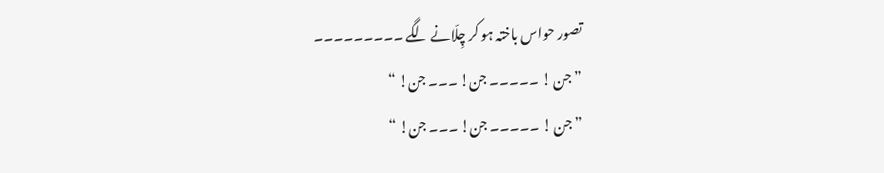تصور حواس باختہ ہو کر چِلّانے لگے ۔۔۔۔۔۔۔۔۔
” جن ! ۔۔۔۔۔ جن! ۔۔۔ جن! “
” جن ! ۔۔۔۔۔ جن! ۔۔۔ جن! “